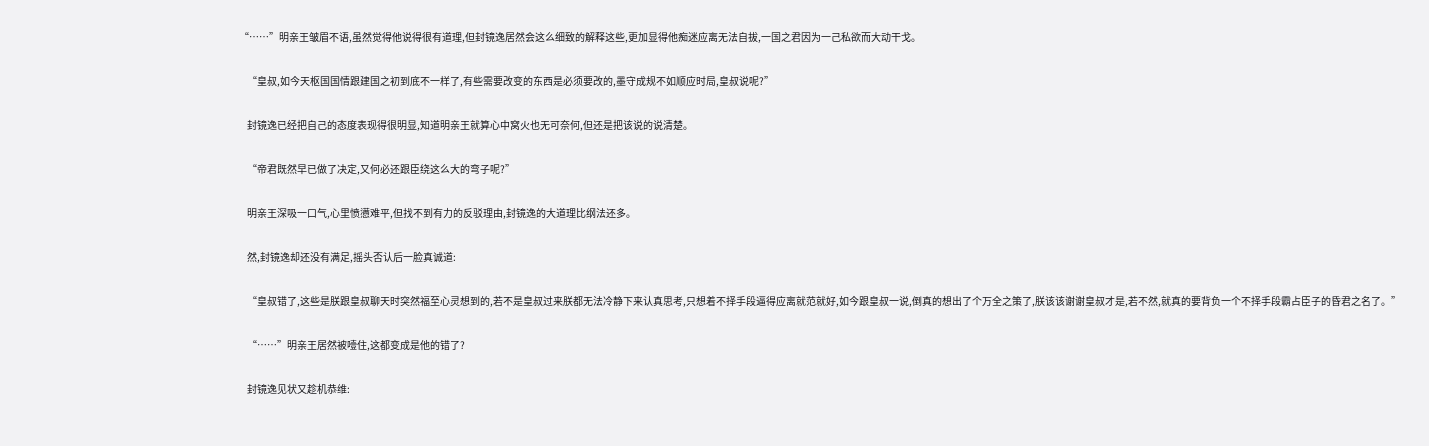“……”明亲王皱眉不语,虽然觉得他说得很有道理,但封镜逸居然会这么细致的解释这些,更加显得他痴迷应离无法自拔,一国之君因为一己私欲而大动干戈。

    “皇叔,如今天枢国国情跟建国之初到底不一样了,有些需要改变的东西是必须要改的,墨守成规不如顺应时局,皇叔说呢?”

    封镜逸已经把自己的态度表现得很明显,知道明亲王就算心中窝火也无可奈何,但还是把该说的说清楚。

    “帝君既然早已做了决定,又何必还跟臣绕这么大的弯子呢?”

    明亲王深吸一口气,心里愤懑难平,但找不到有力的反驳理由,封镜逸的大道理比纲法还多。

    然,封镜逸却还没有满足,摇头否认后一脸真诚道:

    “皇叔错了,这些是朕跟皇叔聊天时突然福至心灵想到的,若不是皇叔过来朕都无法冷静下来认真思考,只想着不择手段逼得应离就范就好,如今跟皇叔一说,倒真的想出了个万全之策了,朕该该谢谢皇叔才是,若不然,就真的要背负一个不择手段霸占臣子的昏君之名了。”

    “……”明亲王居然被噎住,这都变成是他的错了?

    封镜逸见状又趁机恭维: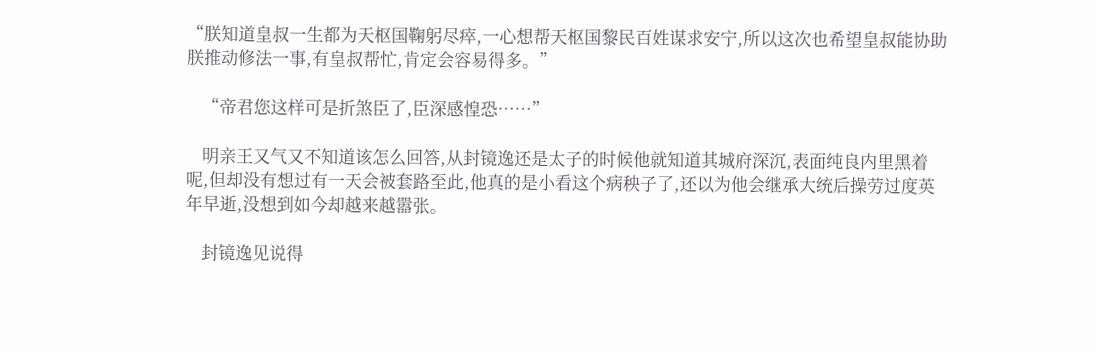“朕知道皇叔一生都为天枢国鞠躬尽瘁,一心想帮天枢国黎民百姓谋求安宁,所以这次也希望皇叔能协助朕推动修法一事,有皇叔帮忙,肯定会容易得多。”

    “帝君您这样可是折煞臣了,臣深感惶恐……”

    明亲王又气又不知道该怎么回答,从封镜逸还是太子的时候他就知道其城府深沉,表面纯良内里黑着呢,但却没有想过有一天会被套路至此,他真的是小看这个病秧子了,还以为他会继承大统后操劳过度英年早逝,没想到如今却越来越嚣张。

    封镜逸见说得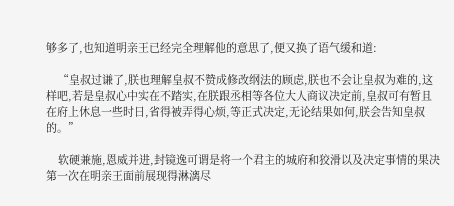够多了,也知道明亲王已经完全理解他的意思了,便又换了语气缓和道:

    “皇叔过谦了,朕也理解皇叔不赞成修改纲法的顾虑,朕也不会让皇叔为难的,这样吧,若是皇叔心中实在不踏实,在朕跟丞相等各位大人商议决定前,皇叔可有暂且在府上休息一些时日,省得被弄得心烦,等正式决定,无论结果如何,朕会告知皇叔的。”

    软硬兼施,恩威并进,封镜逸可谓是将一个君主的城府和狡滑以及决定事情的果决第一次在明亲王面前展现得淋漓尽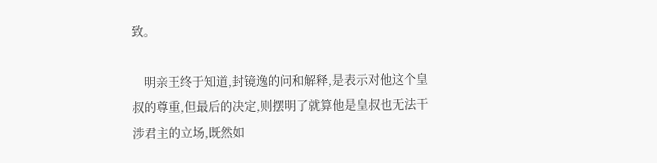致。

    明亲王终于知道,封镜逸的问和解释,是表示对他这个皇叔的尊重,但最后的决定,则摆明了就算他是皇叔也无法干涉君主的立场,既然如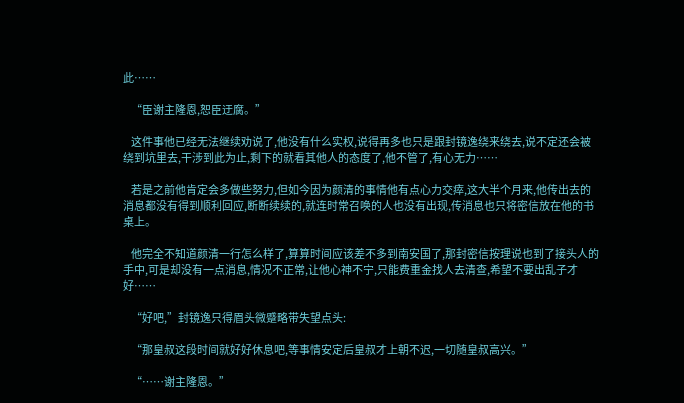此……

    “臣谢主隆恩,恕臣迂腐。”

    这件事他已经无法继续劝说了,他没有什么实权,说得再多也只是跟封镜逸绕来绕去,说不定还会被绕到坑里去,干涉到此为止,剩下的就看其他人的态度了,他不管了,有心无力……

    若是之前他肯定会多做些努力,但如今因为颜清的事情他有点心力交瘁,这大半个月来,他传出去的消息都没有得到顺利回应,断断续续的,就连时常召唤的人也没有出现,传消息也只将密信放在他的书桌上。

    他完全不知道颜清一行怎么样了,算算时间应该差不多到南安国了,那封密信按理说也到了接头人的手中,可是却没有一点消息,情况不正常,让他心神不宁,只能费重金找人去清查,希望不要出乱子才好……

    “好吧,”封镜逸只得眉头微蹙略带失望点头:

    “那皇叔这段时间就好好休息吧,等事情安定后皇叔才上朝不迟,一切随皇叔高兴。”

    “……谢主隆恩。”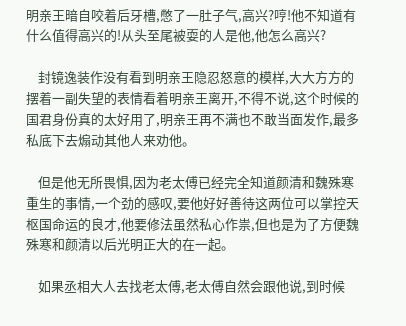明亲王暗自咬着后牙槽,憋了一肚子气,高兴?哼!他不知道有什么值得高兴的!从头至尾被耍的人是他,他怎么高兴?

    封镜逸装作没有看到明亲王隐忍怒意的模样,大大方方的摆着一副失望的表情看着明亲王离开,不得不说,这个时候的国君身份真的太好用了,明亲王再不满也不敢当面发作,最多私底下去煽动其他人来劝他。

    但是他无所畏惧,因为老太傅已经完全知道颜清和魏殊寒重生的事情,一个劲的感叹,要他好好善待这两位可以掌控天枢国命运的良才,他要修法虽然私心作祟,但也是为了方便魏殊寒和颜清以后光明正大的在一起。

    如果丞相大人去找老太傅,老太傅自然会跟他说,到时候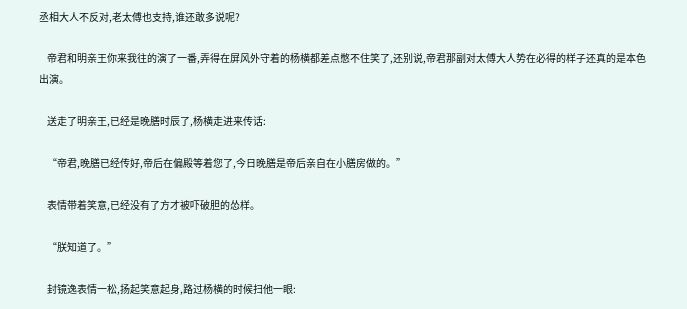丞相大人不反对,老太傅也支持,谁还敢多说呢?

    帝君和明亲王你来我往的演了一番,弄得在屏风外守着的杨横都差点憋不住笑了,还别说,帝君那副对太傅大人势在必得的样子还真的是本色出演。

    送走了明亲王,已经是晚膳时辰了,杨横走进来传话:

    “帝君,晚膳已经传好,帝后在偏殿等着您了,今日晚膳是帝后亲自在小膳房做的。”

    表情带着笑意,已经没有了方才被吓破胆的怂样。

    “朕知道了。”

    封镜逸表情一松,扬起笑意起身,路过杨横的时候扫他一眼: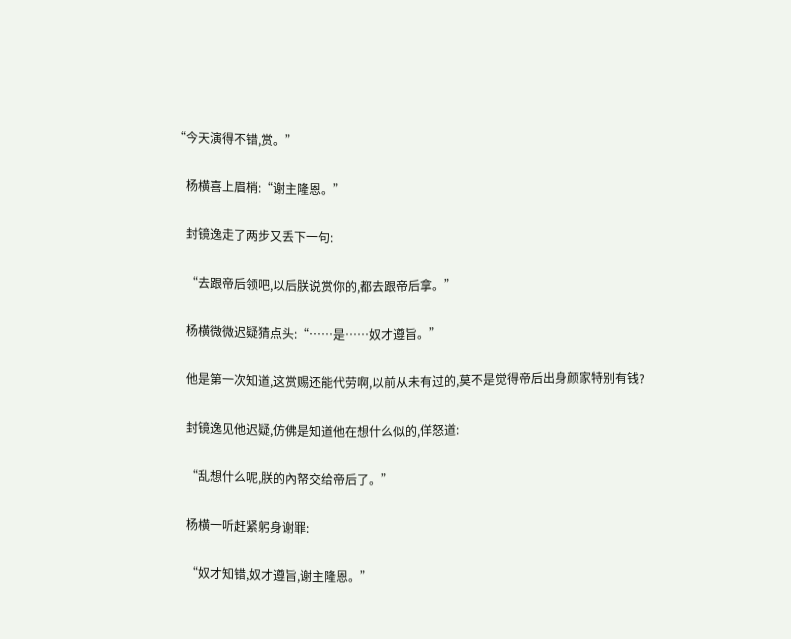“今天演得不错,赏。”

    杨横喜上眉梢:“谢主隆恩。”

    封镜逸走了两步又丢下一句:

    “去跟帝后领吧,以后朕说赏你的,都去跟帝后拿。”

    杨横微微迟疑猜点头:“……是……奴才遵旨。”

    他是第一次知道,这赏赐还能代劳啊,以前从未有过的,莫不是觉得帝后出身颜家特别有钱?

    封镜逸见他迟疑,仿佛是知道他在想什么似的,佯怒道:

    “乱想什么呢,朕的內帑交给帝后了。”

    杨横一听赶紧躬身谢罪:

    “奴才知错,奴才遵旨,谢主隆恩。”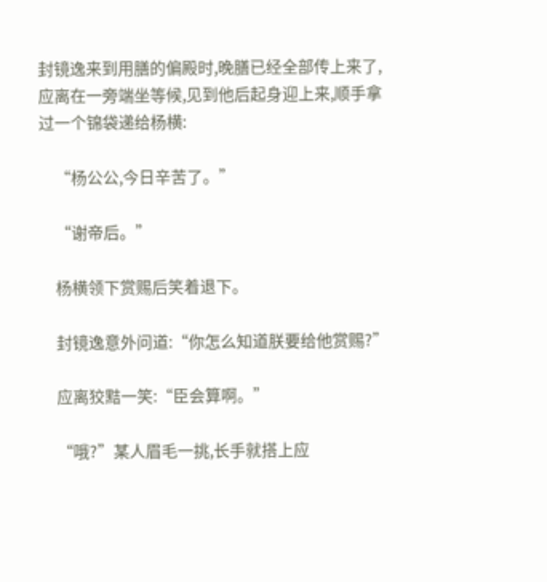封镜逸来到用膳的偏殿时,晚膳已经全部传上来了,应离在一旁端坐等候,见到他后起身迎上来,顺手拿过一个锦袋递给杨横:

    “杨公公,今日辛苦了。”

    “谢帝后。”

    杨横领下赏赐后笑着退下。

    封镜逸意外问道:“你怎么知道朕要给他赏赐?”

    应离狡黠一笑:“臣会算啊。”

    “哦?”某人眉毛一挑,长手就搭上应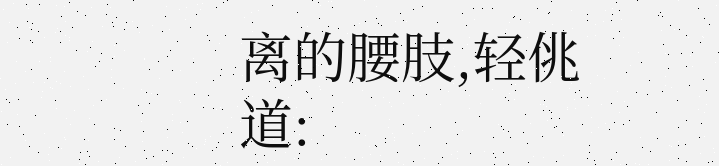离的腰肢,轻佻道: